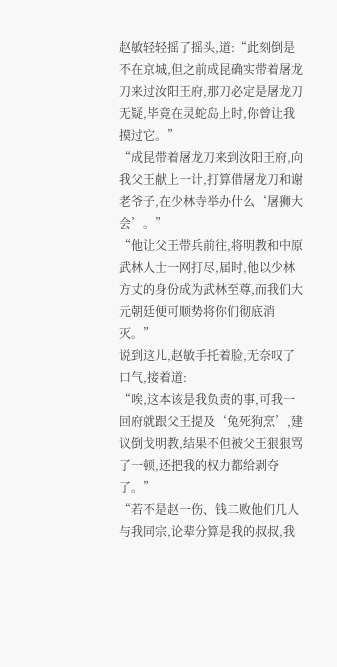赵敏轻轻摇了摇头,道:“此刻倒是不在京城,但之前成昆确实带着屠龙刀来过汝阳王府,那刀必定是屠龙刀无疑,毕竟在灵蛇岛上时,你曾让我摸过它。”
“成昆带着屠龙刀来到汝阳王府,向我父王献上一计,打算借屠龙刀和谢老爷子,在少林寺举办什么‘屠狮大会’。”
“他让父王带兵前往,将明教和中原武林人士一网打尽,届时,他以少林方丈的身份成为武林至尊,而我们大元朝廷便可顺势将你们彻底消灭。”
说到这儿,赵敏手托着脸,无奈叹了口气,接着道:
“唉,这本该是我负责的事,可我一回府就跟父王提及‘兔死狗烹’,建议倒戈明教,结果不但被父王狠狠骂了一顿,还把我的权力都给剥夺了。”
“若不是赵一伤、钱二败他们几人与我同宗,论辈分算是我的叔叔,我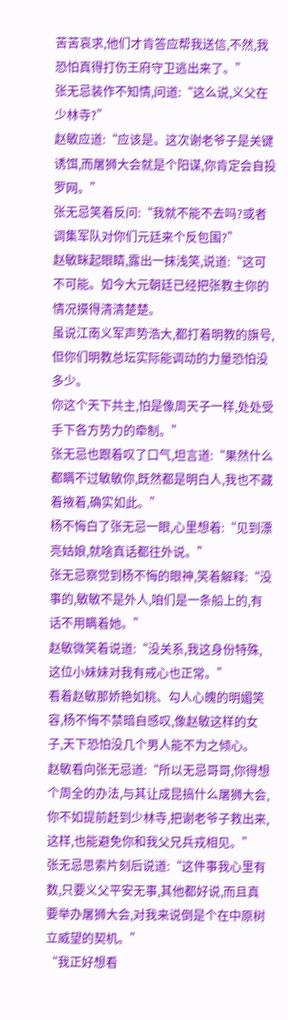苦苦哀求,他们才肯答应帮我送信,不然,我恐怕真得打伤王府守卫逃出来了。”
张无忌装作不知情,问道:“这么说,义父在少林寺?”
赵敏应道:“应该是。这次谢老爷子是关键诱饵,而屠狮大会就是个阳谋,你肯定会自投罗网。”
张无忌笑着反问:“我就不能不去吗?或者调集军队对你们元廷来个反包围?”
赵敏眯起眼睛,露出一抹浅笑,说道:“这可不可能。如今大元朝廷已经把张教主你的情况摸得清清楚楚。
虽说江南义军声势浩大,都打着明教的旗号,但你们明教总坛实际能调动的力量恐怕没多少。
你这个天下共主,怕是像周天子一样,处处受手下各方势力的牵制。”
张无忌也跟着叹了口气,坦言道:“果然什么都瞒不过敏敏你,既然都是明白人,我也不藏着掖着,确实如此。”
杨不悔白了张无忌一眼,心里想着:“见到漂亮姑娘,就啥真话都往外说。”
张无忌察觉到杨不悔的眼神,笑着解释:“没事的,敏敏不是外人,咱们是一条船上的,有话不用瞒着她。”
赵敏微笑着说道:“没关系,我这身份特殊,这位小妹妹对我有戒心也正常。”
看着赵敏那娇艳如桃、勾人心魄的明媚笑容,杨不悔不禁暗自感叹,像赵敏这样的女子,天下恐怕没几个男人能不为之倾心。
赵敏看向张无忌道:“所以无忌哥哥,你得想个周全的办法,与其让成昆搞什么屠狮大会,你不如提前赶到少林寺,把谢老爷子救出来,这样,也能避免你和我父兄兵戎相见。”
张无忌思索片刻后说道:“这件事我心里有数,只要义父平安无事,其他都好说,而且真要举办屠狮大会,对我来说倒是个在中原树立威望的契机。”
“我正好想看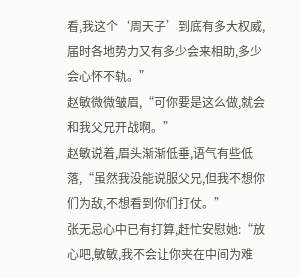看,我这个‘周天子’到底有多大权威,届时各地势力又有多少会来相助,多少会心怀不轨。”
赵敏微微皱眉,“可你要是这么做,就会和我父兄开战啊。”
赵敏说着,眉头渐渐低垂,语气有些低落,“虽然我没能说服父兄,但我不想你们为敌,不想看到你们打仗。”
张无忌心中已有打算,赶忙安慰她:“放心吧,敏敏,我不会让你夹在中间为难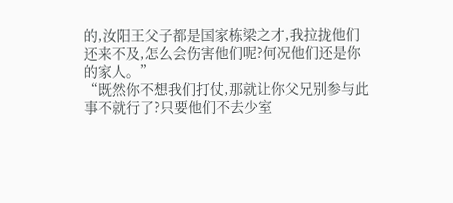的,汝阳王父子都是国家栋梁之才,我拉拢他们还来不及,怎么会伤害他们呢?何况他们还是你的家人。”
“既然你不想我们打仗,那就让你父兄别参与此事不就行了?只要他们不去少室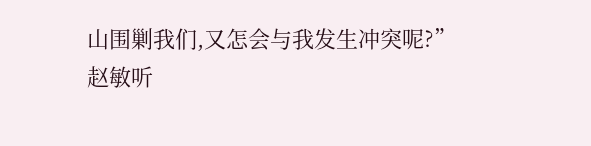山围剿我们,又怎会与我发生冲突呢?”
赵敏听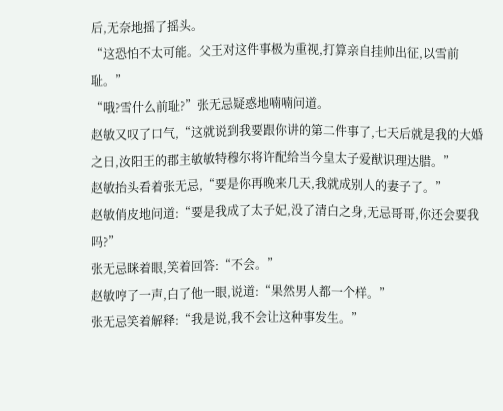后,无奈地摇了摇头。
“这恐怕不太可能。父王对这件事极为重视,打算亲自挂帅出征,以雪前耻。”
“哦?雪什么前耻?”张无忌疑惑地喃喃问道。
赵敏又叹了口气,“这就说到我要跟你讲的第二件事了,七天后就是我的大婚之日,汝阳王的郡主敏敏特穆尔将许配给当今皇太子爱猷识理达腊。”
赵敏抬头看着张无忌,“要是你再晚来几天,我就成别人的妻子了。”
赵敏俏皮地问道:“要是我成了太子妃,没了清白之身,无忌哥哥,你还会要我吗?”
张无忌眯着眼,笑着回答:“不会。”
赵敏哼了一声,白了他一眼,说道:“果然男人都一个样。”
张无忌笑着解释:“我是说,我不会让这种事发生。”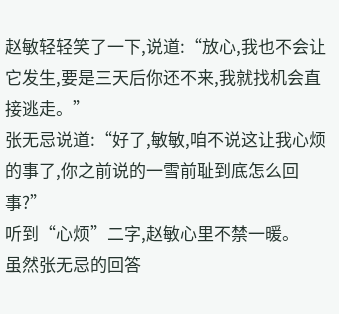赵敏轻轻笑了一下,说道:“放心,我也不会让它发生,要是三天后你还不来,我就找机会直接逃走。”
张无忌说道:“好了,敏敏,咱不说这让我心烦的事了,你之前说的一雪前耻到底怎么回事?”
听到“心烦”二字,赵敏心里不禁一暖。
虽然张无忌的回答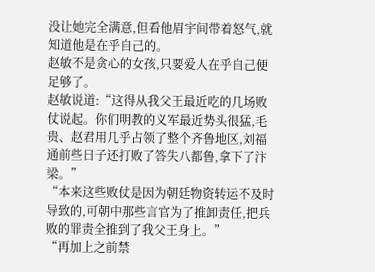没让她完全满意,但看他眉宇间带着怒气,就知道他是在乎自己的。
赵敏不是贪心的女孩,只要爱人在乎自己便足够了。
赵敏说道:“这得从我父王最近吃的几场败仗说起。你们明教的义军最近势头很猛,毛贵、赵君用几乎占领了整个齐鲁地区,刘福通前些日子还打败了答失八都鲁,拿下了汴梁。”
“本来这些败仗是因为朝廷物资转运不及时导致的,可朝中那些言官为了推卸责任,把兵败的罪责全推到了我父王身上。”
“再加上之前禁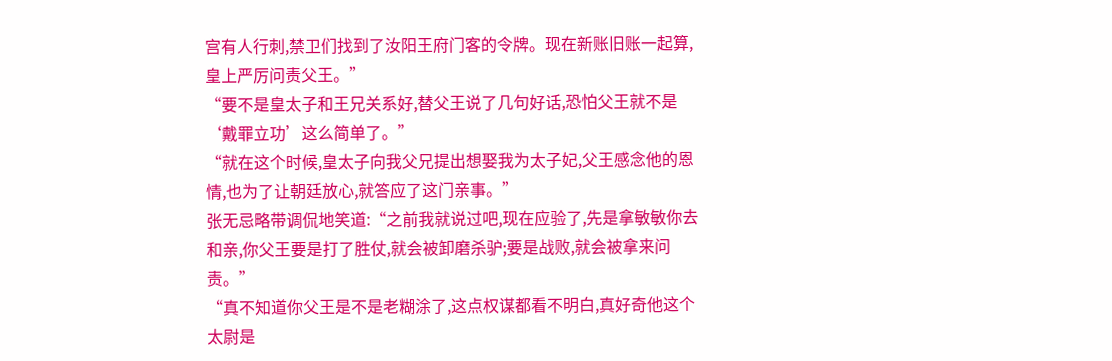宫有人行刺,禁卫们找到了汝阳王府门客的令牌。现在新账旧账一起算,皇上严厉问责父王。”
“要不是皇太子和王兄关系好,替父王说了几句好话,恐怕父王就不是‘戴罪立功’这么简单了。”
“就在这个时候,皇太子向我父兄提出想娶我为太子妃,父王感念他的恩情,也为了让朝廷放心,就答应了这门亲事。”
张无忌略带调侃地笑道:“之前我就说过吧,现在应验了,先是拿敏敏你去和亲,你父王要是打了胜仗,就会被卸磨杀驴;要是战败,就会被拿来问责。”
“真不知道你父王是不是老糊涂了,这点权谋都看不明白,真好奇他这个太尉是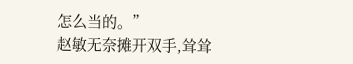怎么当的。”
赵敏无奈摊开双手,耸耸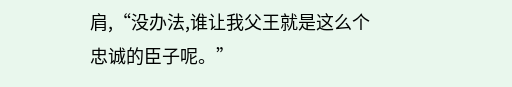肩,“没办法,谁让我父王就是这么个忠诚的臣子呢。”